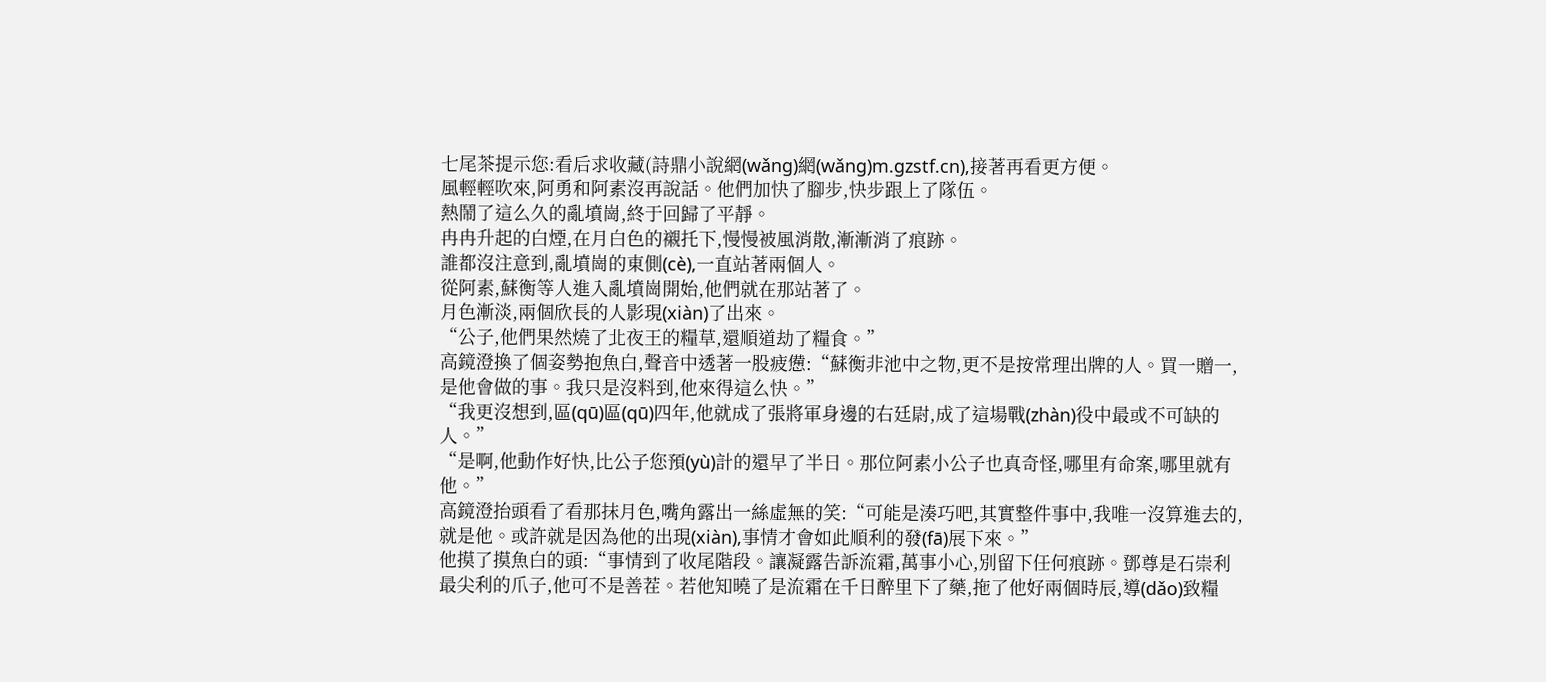七尾茶提示您:看后求收藏(詩鼎小說網(wǎng)網(wǎng)m.gzstf.cn),接著再看更方便。
風輕輕吹來,阿勇和阿素沒再說話。他們加快了腳步,快步跟上了隊伍。
熱鬧了這么久的亂墳崗,終于回歸了平靜。
冉冉升起的白煙,在月白色的襯托下,慢慢被風消散,漸漸消了痕跡。
誰都沒注意到,亂墳崗的東側(cè),一直站著兩個人。
從阿素,蘇衡等人進入亂墳崗開始,他們就在那站著了。
月色漸淡,兩個欣長的人影現(xiàn)了出來。
“公子,他們果然燒了北夜王的糧草,還順道劫了糧食。”
高鏡澄換了個姿勢抱魚白,聲音中透著一股疲憊:“蘇衡非池中之物,更不是按常理出牌的人。買一贈一,是他會做的事。我只是沒料到,他來得這么快。”
“我更沒想到,區(qū)區(qū)四年,他就成了張將軍身邊的右廷尉,成了這場戰(zhàn)役中最或不可缺的人。”
“是啊,他動作好快,比公子您預(yù)計的還早了半日。那位阿素小公子也真奇怪,哪里有命案,哪里就有他。”
高鏡澄抬頭看了看那抹月色,嘴角露出一絲虛無的笑:“可能是湊巧吧,其實整件事中,我唯一沒算進去的,就是他。或許就是因為他的出現(xiàn),事情才會如此順利的發(fā)展下來。”
他摸了摸魚白的頭:“事情到了收尾階段。讓凝露告訴流霜,萬事小心,別留下任何痕跡。鄧尊是石崇利最尖利的爪子,他可不是善茬。若他知曉了是流霜在千日醉里下了藥,拖了他好兩個時辰,導(dǎo)致糧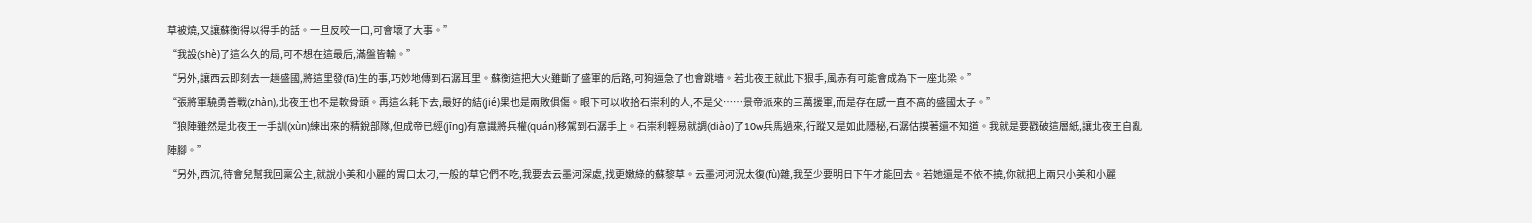草被燒,又讓蘇衡得以得手的話。一旦反咬一口,可會壞了大事。”
“我設(shè)了這么久的局,可不想在這最后,滿盤皆輸。”
“另外,讓西云即刻去一趟盛國,將這里發(fā)生的事,巧妙地傳到石潺耳里。蘇衡這把大火雖斷了盛軍的后路,可狗逼急了也會跳墻。若北夜王就此下狠手,風赤有可能會成為下一座北梁。”
“張將軍驍勇善戰(zhàn),北夜王也不是軟骨頭。再這么耗下去,最好的結(jié)果也是兩敗俱傷。眼下可以收拾石崇利的人,不是父……景帝派來的三萬援軍,而是存在感一直不高的盛國太子。”
“狼陣雖然是北夜王一手訓(xùn)練出來的精銳部隊,但成帝已經(jīng)有意識將兵權(quán)移駕到石潺手上。石崇利輕易就調(diào)了10w兵馬過來,行蹤又是如此隱秘,石潺估摸著還不知道。我就是要戳破這層紙,讓北夜王自亂陣腳。”
“另外,西沉,待會兒幫我回稟公主,就說小美和小麗的胃口太刁,一般的草它們不吃,我要去云墨河深處,找更嫩綠的蘇黎草。云墨河河況太復(fù)雜,我至少要明日下午才能回去。若她還是不依不撓,你就把上兩只小美和小麗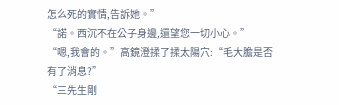怎么死的實情,告訴她。”
“諾。西沉不在公子身邊,還望您一切小心。”
“嗯,我會的。”高鏡澄揉了揉太陽穴:“毛大膽是否有了消息?”
“三先生剛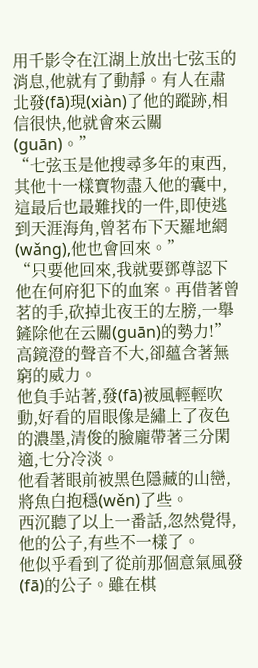用千影令在江湖上放出七弦玉的消息,他就有了動靜。有人在肅北發(fā)現(xiàn)了他的蹤跡,相信很快,他就會來云關(guān)。”
“七弦玉是他搜尋多年的東西,其他十一樣寶物盡入他的囊中,這最后也最難找的一件,即使逃到天涯海角,曾茗布下天羅地網(wǎng),他也會回來。”
“只要他回來,我就要鄧尊認下他在何府犯下的血案。再借著曾茗的手,砍掉北夜王的左膀,一舉鏟除他在云關(guān)的勢力!”
高鏡澄的聲音不大,卻蘊含著無窮的威力。
他負手站著,發(fā)被風輕輕吹動,好看的眉眼像是繡上了夜色的濃墨,清俊的臉龐帶著三分閑適,七分冷淡。
他看著眼前被黑色隱藏的山巒,將魚白抱穩(wěn)了些。
西沉聽了以上一番話,忽然覺得,他的公子,有些不一樣了。
他似乎看到了從前那個意氣風發(fā)的公子。雖在棋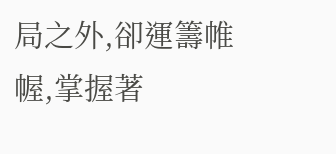局之外,卻運籌帷幄,掌握著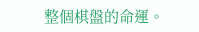整個棋盤的命運。